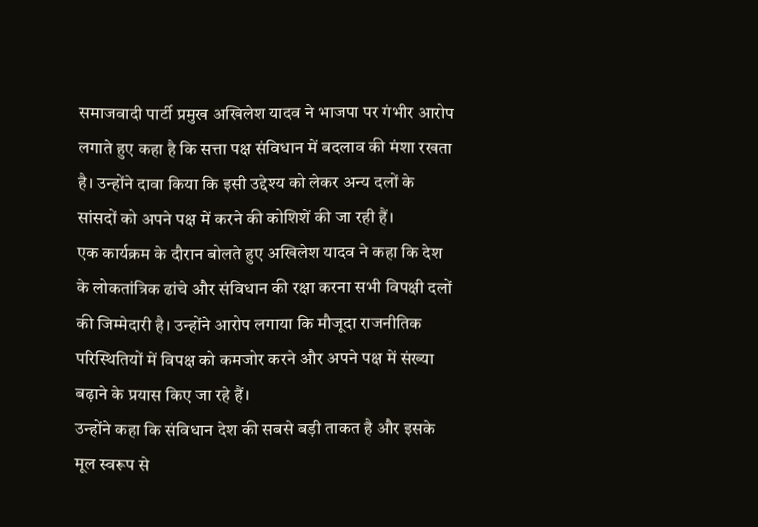समाजवादी पार्टी प्रमुख अखिलेश यादव ने भाजपा पर गंभीर आरोप लगाते हुए कहा है कि सत्ता पक्ष संविधान में बदलाव की मंशा रखता है। उन्होंने दावा किया कि इसी उद्देश्य को लेकर अन्य दलों के सांसदों को अपने पक्ष में करने की कोशिशें की जा रही हैं।
एक कार्यक्रम के दौरान बोलते हुए अखिलेश यादव ने कहा कि देश के लोकतांत्रिक ढांचे और संविधान की रक्षा करना सभी विपक्षी दलों की जिम्मेदारी है। उन्होंने आरोप लगाया कि मौजूदा राजनीतिक परिस्थितियों में विपक्ष को कमजोर करने और अपने पक्ष में संख्या बढ़ाने के प्रयास किए जा रहे हैं।
उन्होंने कहा कि संविधान देश की सबसे बड़ी ताकत है और इसके मूल स्वरूप से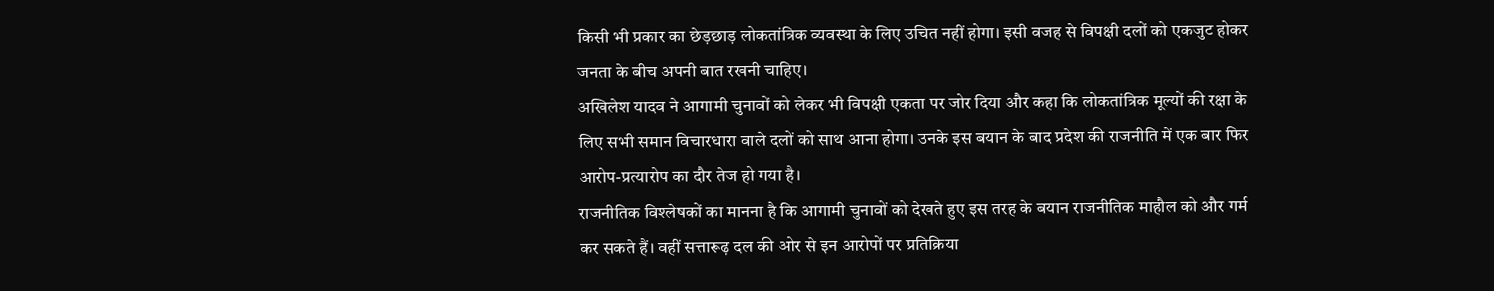किसी भी प्रकार का छेड़छाड़ लोकतांत्रिक व्यवस्था के लिए उचित नहीं होगा। इसी वजह से विपक्षी दलों को एकजुट होकर जनता के बीच अपनी बात रखनी चाहिए।
अखिलेश यादव ने आगामी चुनावों को लेकर भी विपक्षी एकता पर जोर दिया और कहा कि लोकतांत्रिक मूल्यों की रक्षा के लिए सभी समान विचारधारा वाले दलों को साथ आना होगा। उनके इस बयान के बाद प्रदेश की राजनीति में एक बार फिर आरोप-प्रत्यारोप का दौर तेज हो गया है।
राजनीतिक विश्लेषकों का मानना है कि आगामी चुनावों को देखते हुए इस तरह के बयान राजनीतिक माहौल को और गर्म कर सकते हैं। वहीं सत्तारूढ़ दल की ओर से इन आरोपों पर प्रतिक्रिया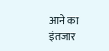आने का इंतजार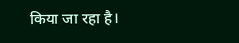किया जा रहा है।